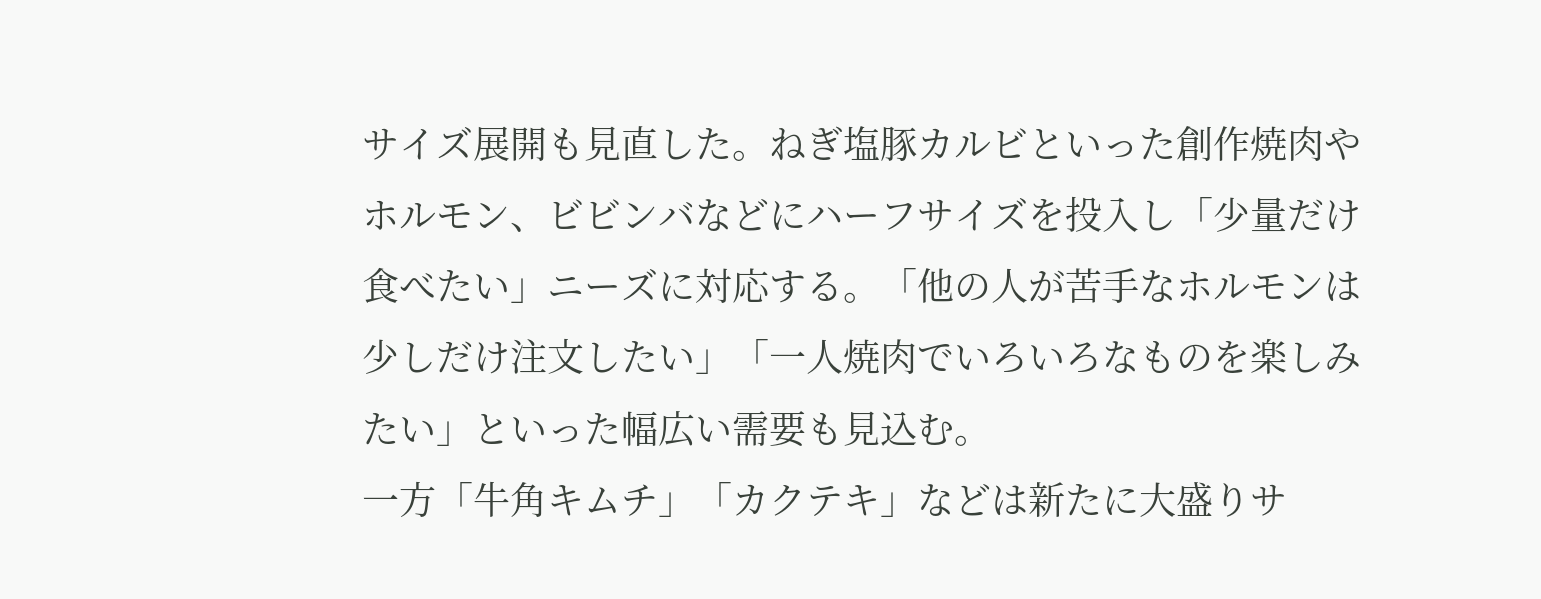サイズ展開も見直した。ねぎ塩豚カルビといった創作焼肉やホルモン、ビビンバなどにハーフサイズを投入し「少量だけ食べたい」ニーズに対応する。「他の人が苦手なホルモンは少しだけ注文したい」「一人焼肉でいろいろなものを楽しみたい」といった幅広い需要も見込む。
一方「牛角キムチ」「カクテキ」などは新たに大盛りサ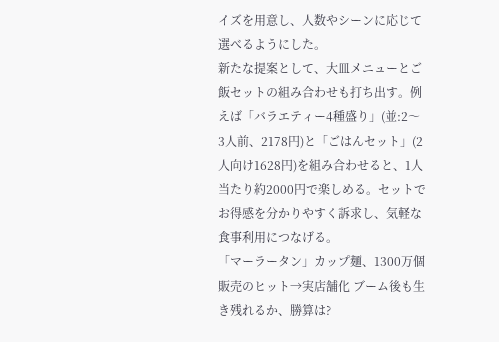イズを用意し、人数やシーンに応じて選べるようにした。
新たな提案として、大皿メニューとご飯セットの組み合わせも打ち出す。例えば「バラエティー4種盛り」(並:2〜3人前、2178円)と「ごはんセット」(2人向け1628円)を組み合わせると、1人当たり約2000円で楽しめる。セットでお得感を分かりやすく訴求し、気軽な食事利用につなげる。
「マーラータン」カップ麺、1300万個販売のヒット→実店舗化 ブーム後も生き残れるか、勝算は?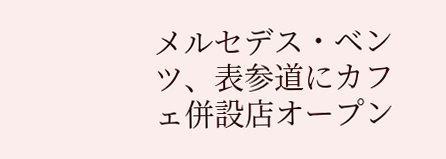メルセデス・ベンツ、表参道にカフェ併設店オープン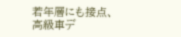若年層にも接点、高級車デ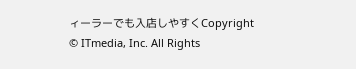ィーラーでも入店しやすくCopyright © ITmedia, Inc. All Rights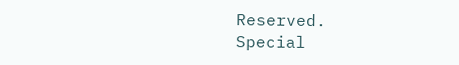Reserved.
Special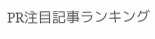PR注目記事ランキング